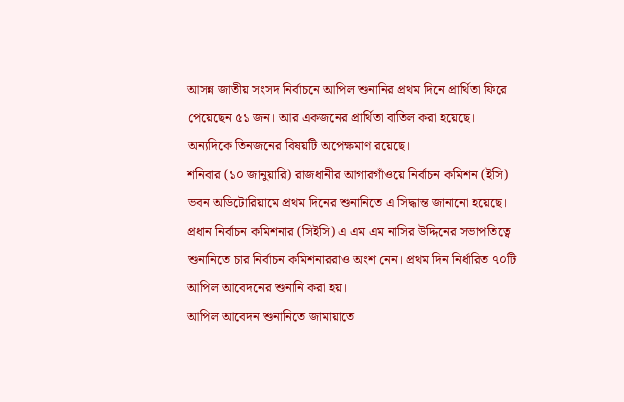আসন্ন জাতীয় সংসদ নির্বাচনে আপিল শুনানির প্রথম দিনে প্রার্থিতা ফিরে পেয়েছেন ৫১ জন। আর একজনের প্রার্থিতা বাতিল করা হয়েছে। অন্যদিকে তিনজনের বিষয়টি অপেক্ষমাণ রয়েছে।
শনিবার (১০ জানুয়ারি) রাজধানীর আগারগাঁওয়ে নির্বাচন কমিশন (ইসি) ভবন অডিটোরিয়ামে প্রথম দিনের শুনানিতে এ সিদ্ধান্ত জানানো হয়েছে।
প্রধান নির্বাচন কমিশনার (সিইসি) এ এম এম নাসির উদ্দিনের সভাপতিত্বে শুনানিতে চার নির্বাচন কমিশনাররাও অংশ নেন। প্রথম দিন নির্ধারিত ৭০টি আপিল আবেদনের শুনানি করা হয়।
আপিল আবেদন শুনানিতে জামায়াতে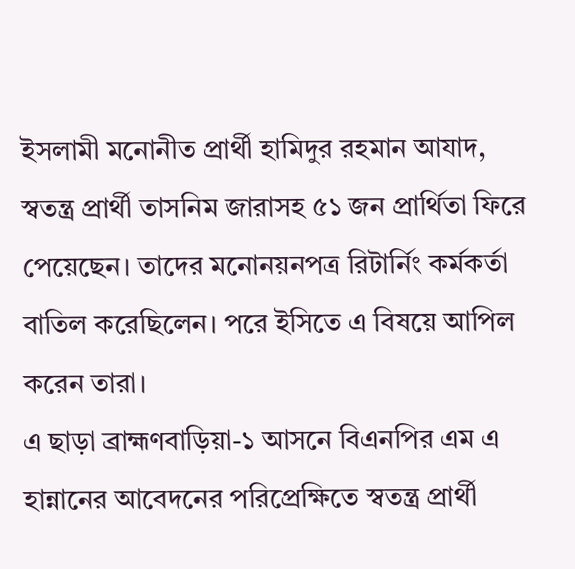ইসলামী মনোনীত প্রার্থী হামিদুর রহমান আযাদ, স্বতন্ত্র প্রার্থী তাসনিম জারাসহ ৫১ জন প্রার্থিতা ফিরে পেয়েছেন। তাদের মনোনয়নপত্র রিটার্নিং কর্মকর্তা বাতিল করেছিলেন। পরে ইসিতে এ বিষয়ে আপিল করেন তারা।
এ ছাড়া ব্রাহ্মণবাড়িয়া-১ আসনে বিএনপির এম এ হান্নানের আবেদনের পরিপ্রেক্ষিতে স্বতন্ত্র প্রার্থী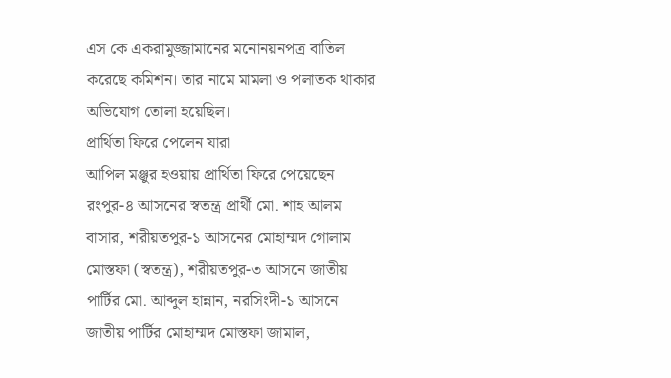এস কে একরামুজ্জামানের মনোনয়নপত্র বাতিল করেছে কমিশন। তার নামে মামলা ও পলাতক থাকার অভিযোগ তোলা হয়েছিল।
প্রার্থিতা ফিরে পেলেন যারা
আপিল মঞ্জুর হওয়ায় প্রার্থিতা ফিরে পেয়েছেন রংপুর-৪ আসনের স্বতন্ত্র প্রার্থী মো. শাহ আলম বাসার, শরীয়তপুর-১ আসনের মোহাম্মদ গোলাম মোস্তফা (স্বতন্ত্র), শরীয়তপুর-৩ আসনে জাতীয় পার্টির মো. আব্দুল হান্নান, নরসিংদী-১ আসনে জাতীয় পার্টির মোহাম্মদ মোস্তফা জামাল,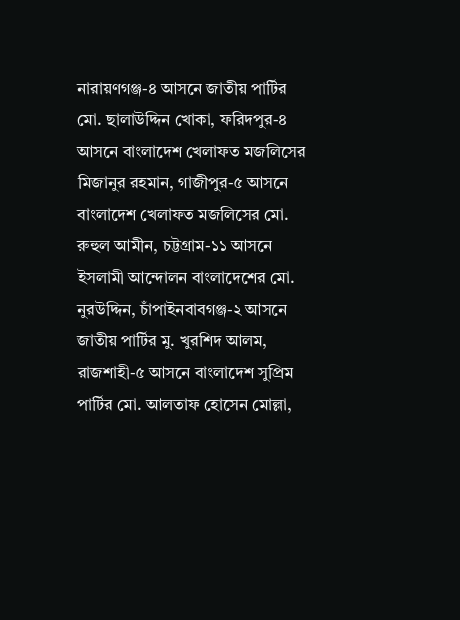নারায়ণগঞ্জ-৪ আসনে জাতীয় পার্টির মো. ছালাউদ্দিন খোকা, ফরিদপুর-৪ আসনে বাংলাদেশ খেলাফত মজলিসের মিজানুর রহমান, গাজীপুর-৫ আসনে বাংলাদেশ খেলাফত মজলিসের মো. রুহুল আমীন, চট্টগ্রাম-১১ আসনে ইসলামী আন্দোলন বাংলাদেশের মো. নুরউদ্দিন, চাঁপাইনবাবগঞ্জ-২ আসনে জাতীয় পার্টির মু. খুরশিদ আলম, রাজশাহী-৫ আসনে বাংলাদেশ সুপ্রিম পার্টির মো. আলতাফ হোসেন মোল্লা,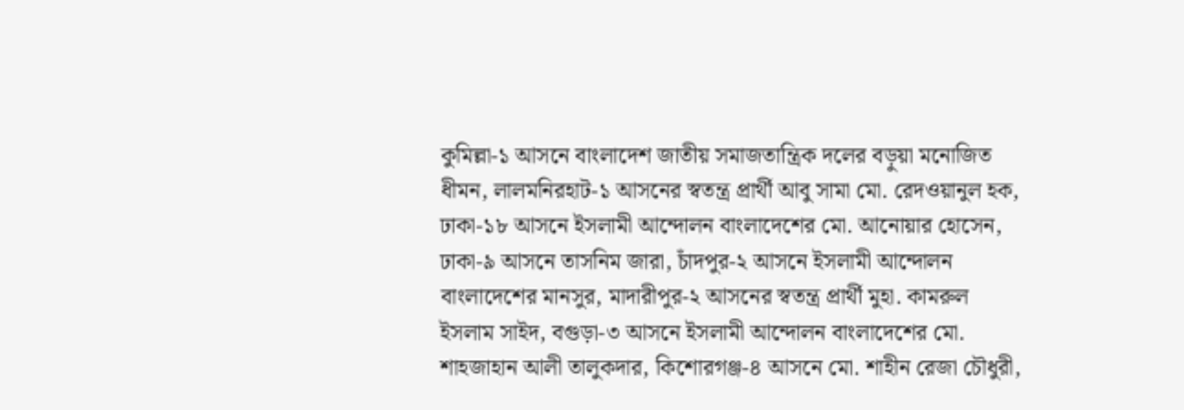কুমিল্লা-১ আসনে বাংলাদেশ জাতীয় সমাজতান্ত্রিক দলের বড়ুয়া মনোজিত ধীমন, লালমনিরহাট-১ আসনের স্বতন্ত্র প্রার্থী আবু সামা মো. রেদওয়ানুল হক, ঢাকা-১৮ আসনে ইসলামী আন্দোলন বাংলাদেশের মো. আনোয়ার হোসেন, ঢাকা-৯ আসনে তাসনিম জারা, চাঁদপুর-২ আসনে ইসলামী আন্দোলন বাংলাদেশের মানসুর, মাদারীপুর-২ আসনের স্বতন্ত্র প্রার্থী মুহা. কামরুল ইসলাম সাইদ, বগুড়া-৩ আসনে ইসলামী আন্দোলন বাংলাদেশের মো. শাহজাহান আলী তালুকদার, কিশোরগঞ্জ-৪ আসনে মো. শাহীন রেজা চৌধুরী,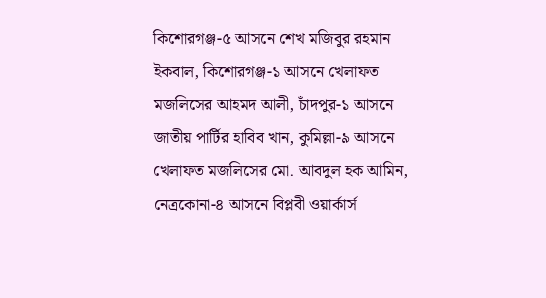কিশোরগঞ্জ-৫ আসনে শেখ মজিবুর রহমান ইকবাল, কিশোরগঞ্জ-১ আসনে খেলাফত মজলিসের আহমদ আলী, চাঁদপুর-১ আসনে জাতীয় পার্টির হাবিব খান, কুমিল্লা-৯ আসনে খেলাফত মজলিসের মো. আবদুল হক আমিন, নেত্রকোনা-৪ আসনে বিপ্লবী ওয়ার্কার্স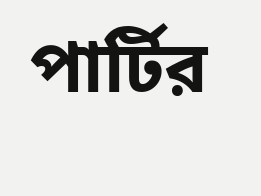পার্টির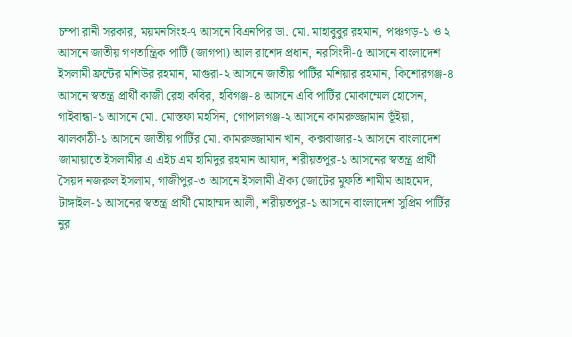চম্পা রানী সরকার, ময়মনসিংহ-৭ আসনে বিএনপির ডা. মো. মাহাবুবুর রহমান, পঞ্চগড়-১ ও ২ আসনে জাতীয় গণতান্ত্রিক পার্টি (জাগপা) আল রাশেদ প্রধান, নরসিংদী-৫ আসনে বাংলাদেশ ইসলামী ফ্রন্টের মশিউর রহমান, মাগুরা-২ আসনে জাতীয় পার্টির মশিয়ার রহমান, কিশোরগঞ্জ-৪ আসনে স্বতন্ত্র প্রার্থী কাজী রেহা কবির, হবিগঞ্জ-৪ আসনে এবি পার্টির মোকাম্মেল হোসেন, গাইবান্ধা-১ আসনে মো. মোস্তফা মহসিন, গোপালগঞ্জ-২ আসনে কামরুজ্জামান ভূঁইয়া, ঝালকাঠী-১ আসনে জাতীয় পার্টির মো. কামরুজ্জামান খান, কক্সবাজার-২ আসনে বাংলাদেশ জামায়াতে ইসলামীর এ এইচ এম হামিদুর রহমান আযাদ, শরীয়তপুর-১ আসনের স্বতন্ত্র প্রার্থী সৈয়দ নজরুল ইসলাম, গাজীপুর-৩ আসনে ইসলামী ঐক্য জোটের মুফতি শামীম আহমেদ, টাঙ্গাইল-১ আসনের স্বতন্ত্র প্রার্থী মোহাম্মদ আলী, শরীয়তপুর-১ আসনে বাংলাদেশ সুপ্রিম পার্টির নুর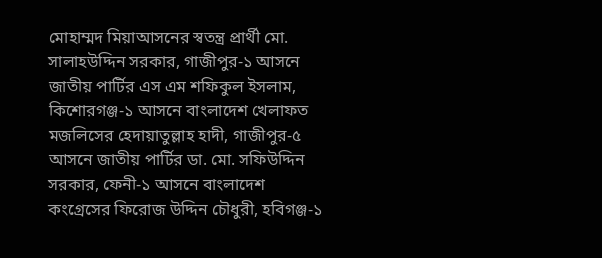মোহাম্মদ মিয়াআসনের স্বতন্ত্র প্রার্থী মো. সালাহউদ্দিন সরকার, গাজীপুর-১ আসনে জাতীয় পার্টির এস এম শফিকুল ইসলাম, কিশোরগঞ্জ-১ আসনে বাংলাদেশ খেলাফত মজলিসের হেদায়াতুল্লাহ হাদী, গাজীপুর-৫ আসনে জাতীয় পার্টির ডা. মো. সফিউদ্দিন সরকার, ফেনী-১ আসনে বাংলাদেশ কংগ্রেসের ফিরোজ উদ্দিন চৌধুরী, হবিগঞ্জ-১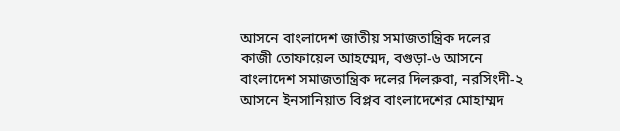আসনে বাংলাদেশ জাতীয় সমাজতান্ত্রিক দলের কাজী তোফায়েল আহম্মেদ, বগুড়া-৬ আসনে বাংলাদেশ সমাজতান্ত্রিক দলের দিলরুবা, নরসিংদী-২ আসনে ইনসানিয়াত বিপ্লব বাংলাদেশের মোহাম্মদ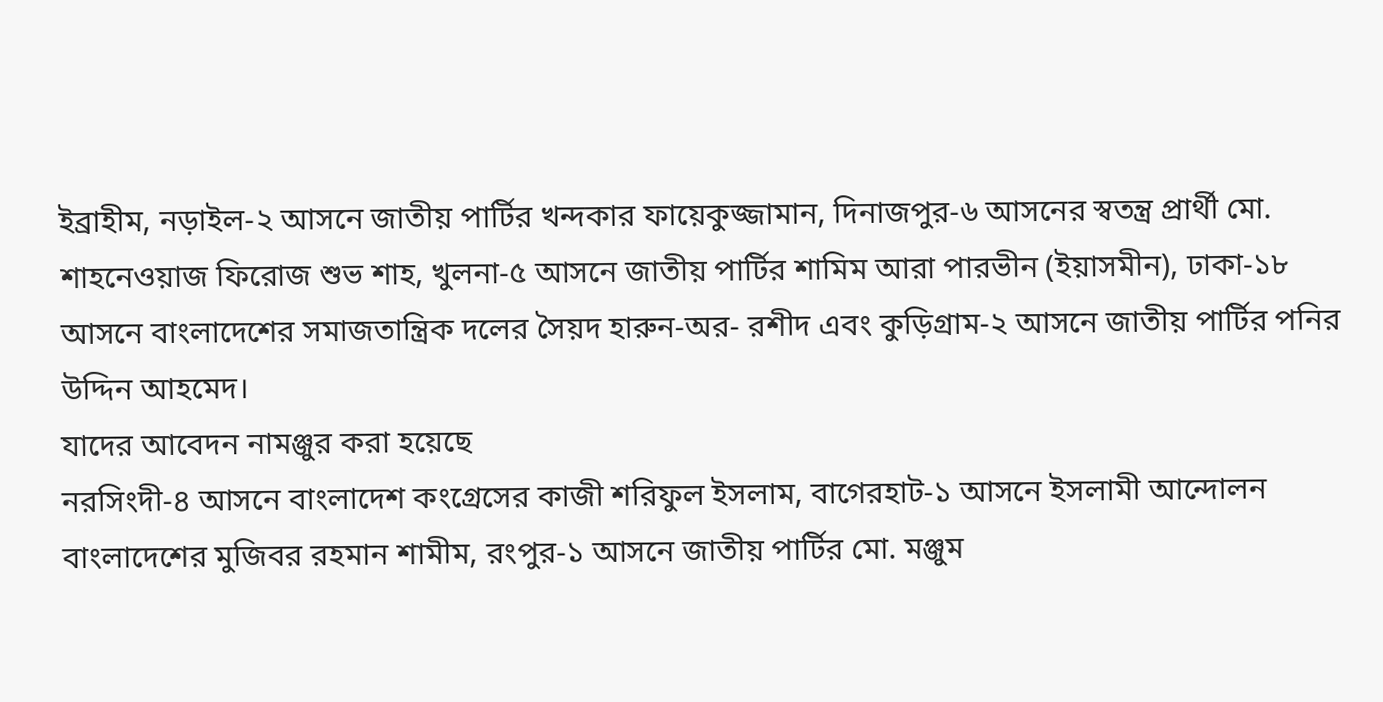ইব্রাহীম, নড়াইল-২ আসনে জাতীয় পার্টির খন্দকার ফায়েকুজ্জামান, দিনাজপুর-৬ আসনের স্বতন্ত্র প্রার্থী মো. শাহনেওয়াজ ফিরোজ শুভ শাহ, খুলনা-৫ আসনে জাতীয় পার্টির শামিম আরা পারভীন (ইয়াসমীন), ঢাকা-১৮ আসনে বাংলাদেশের সমাজতান্ত্রিক দলের সৈয়দ হারুন-অর- রশীদ এবং কুড়িগ্রাম-২ আসনে জাতীয় পার্টির পনির উদ্দিন আহমেদ।
যাদের আবেদন নামঞ্জুর করা হয়েছে
নরসিংদী-৪ আসনে বাংলাদেশ কংগ্রেসের কাজী শরিফুল ইসলাম, বাগেরহাট-১ আসনে ইসলামী আন্দোলন বাংলাদেশের মুজিবর রহমান শামীম, রংপুর-১ আসনে জাতীয় পার্টির মো. মঞ্জুম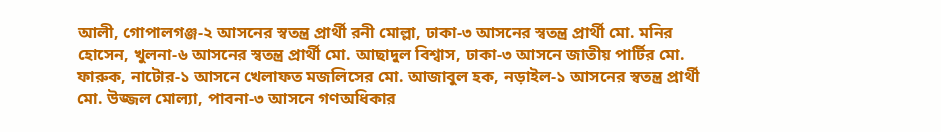আলী, গোপালগঞ্জ-২ আসনের স্বতন্ত্র প্রার্থী রনী মোল্লা, ঢাকা-৩ আসনের স্বতন্ত্র প্রার্থী মো. মনির হোসেন, খুলনা-৬ আসনের স্বতন্ত্র প্রার্থী মো. আছাদুল বিশ্বাস, ঢাকা-৩ আসনে জাতীয় পার্টির মো. ফারুক, নাটোর-১ আসনে খেলাফত মজলিসের মো. আজাবুল হক, নড়াইল-১ আসনের স্বতন্ত্র প্রার্থী মো. উজ্জল মোল্যা, পাবনা-৩ আসনে গণঅধিকার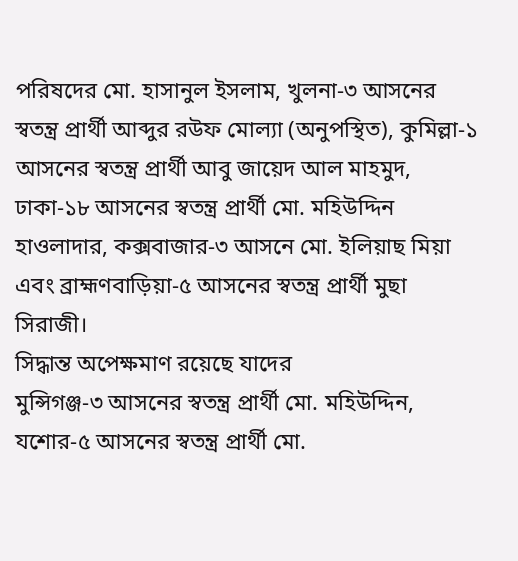পরিষদের মো. হাসানুল ইসলাম, খুলনা-৩ আসনের স্বতন্ত্র প্রার্থী আব্দুর রউফ মোল্যা (অনুপস্থিত), কুমিল্লা-১ আসনের স্বতন্ত্র প্রার্থী আবু জায়েদ আল মাহমুদ, ঢাকা-১৮ আসনের স্বতন্ত্র প্রার্থী মো. মহিউদ্দিন হাওলাদার, কক্সবাজার-৩ আসনে মো. ইলিয়াছ মিয়া এবং ব্রাহ্মণবাড়িয়া-৫ আসনের স্বতন্ত্র প্রার্থী মুছা সিরাজী।
সিদ্ধান্ত অপেক্ষমাণ রয়েছে যাদের
মুন্সিগঞ্জ-৩ আসনের স্বতন্ত্র প্রার্থী মো. মহিউদ্দিন, যশোর-৫ আসনের স্বতন্ত্র প্রার্থী মো.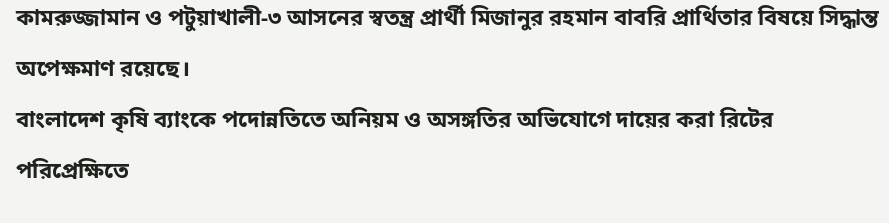কামরুজ্জামান ও পটুয়াখালী-৩ আসনের স্বতন্ত্র প্রার্থী মিজানুর রহমান বাবরি প্রার্থিতার বিষয়ে সিদ্ধান্ত অপেক্ষমাণ রয়েছে।
বাংলাদেশ কৃষি ব্যাংকে পদোন্নতিতে অনিয়ম ও অসঙ্গতির অভিযোগে দায়ের করা রিটের পরিপ্রেক্ষিতে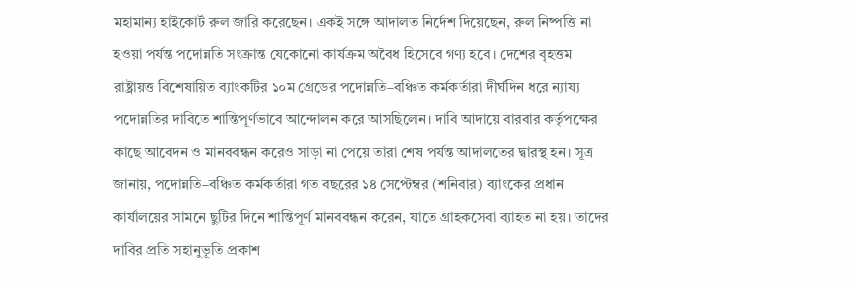মহামান্য হাইকোর্ট রুল জারি করেছেন। একই সঙ্গে আদালত নির্দেশ দিয়েছেন, রুল নিষ্পত্তি না হওয়া পর্যন্ত পদোন্নতি সংক্রান্ত যেকোনো কার্যক্রম অবৈধ হিসেবে গণ্য হবে। দেশের বৃহত্তম রাষ্ট্রায়ত্ত বিশেষায়িত ব্যাংকটির ১০ম গ্রেডের পদোন্নতি–বঞ্চিত কর্মকর্তারা দীর্ঘদিন ধরে ন্যায্য পদোন্নতির দাবিতে শান্তিপূর্ণভাবে আন্দোলন করে আসছিলেন। দাবি আদায়ে বারবার কর্তৃপক্ষের কাছে আবেদন ও মানববন্ধন করেও সাড়া না পেয়ে তারা শেষ পর্যন্ত আদালতের দ্বারস্থ হন। সূত্র জানায়, পদোন্নতি–বঞ্চিত কর্মকর্তারা গত বছরের ১৪ সেপ্টেম্বর (শনিবার) ব্যাংকের প্রধান কার্যালয়ের সামনে ছুটির দিনে শান্তিপূর্ণ মানববন্ধন করেন, যাতে গ্রাহকসেবা ব্যাহত না হয়। তাদের দাবির প্রতি সহানুভূতি প্রকাশ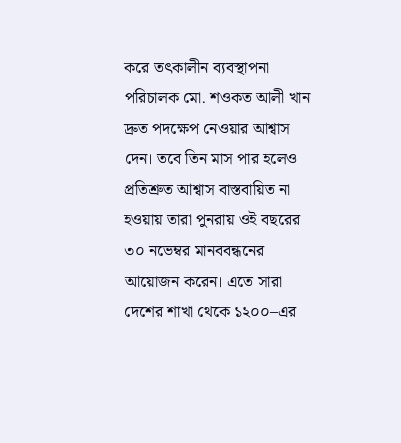করে তৎকালীন ব্যবস্থাপনা পরিচালক মো. শওকত আলী খান দ্রুত পদক্ষেপ নেওয়ার আশ্বাস দেন। তবে তিন মাস পার হলেও প্রতিশ্রুত আশ্বাস বাস্তবায়িত না হওয়ায় তারা পুনরায় ওই বছরের ৩০ নভেম্বর মানববন্ধনের আয়োজন করেন। এতে সারা দেশের শাখা থেকে ১২০০–এর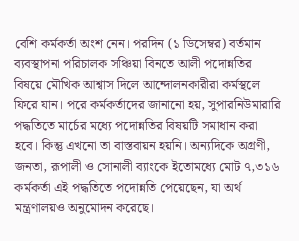বেশি কর্মকর্তা অংশ নেন। পরদিন (১ ডিসেম্বর) বর্তমান ব্যবস্থাপনা পরিচালক সঞ্চিয়া বিনতে আলী পদোন্নতির বিষয়ে মৌখিক আশ্বাস দিলে আন্দোলনকারীরা কর্মস্থলে ফিরে যান। পরে কর্মকর্তাদের জানানো হয়, সুপারনিউমারারি পদ্ধতিতে মার্চের মধ্যে পদোন্নতির বিষয়টি সমাধান করা হবে। কিন্তু এখনো তা বাস্তবায়ন হয়নি। অন্যদিকে অগ্রণী, জনতা, রূপালী ও সোনালী ব্যাংকে ইতোমধ্যে মোট ৭,৩১৬ কর্মকর্তা এই পদ্ধতিতে পদোন্নতি পেয়েছেন, যা অর্থ মন্ত্রণালয়ও অনুমোদন করেছে।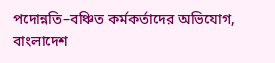পদোন্নতি–বঞ্চিত কর্মকর্তাদের অভিযোগ, বাংলাদেশ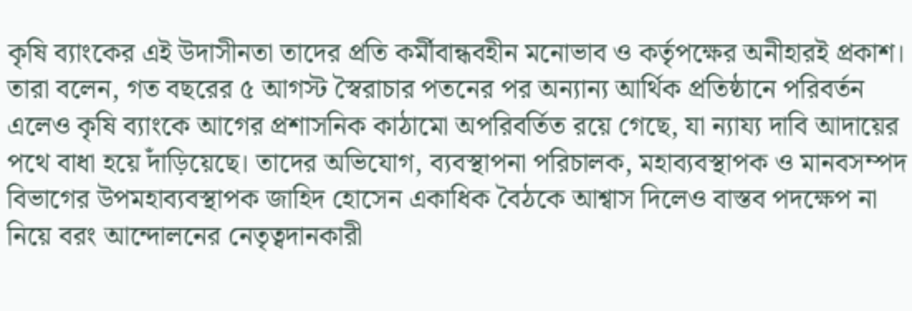কৃষি ব্যাংকের এই উদাসীনতা তাদের প্রতি কর্মীবান্ধবহীন মনোভাব ও কর্তৃপক্ষের অনীহারই প্রকাশ। তারা বলেন, গত বছরের ৫ আগস্ট স্বৈরাচার পতনের পর অন্যান্য আর্থিক প্রতিষ্ঠানে পরিবর্তন এলেও কৃষি ব্যাংকে আগের প্রশাসনিক কাঠামো অপরিবর্তিত রয়ে গেছে, যা ন্যায্য দাবি আদায়ের পথে বাধা হয়ে দাঁড়িয়েছে। তাদের অভিযোগ, ব্যবস্থাপনা পরিচালক, মহাব্যবস্থাপক ও মানবসম্পদ বিভাগের উপমহাব্যবস্থাপক জাহিদ হোসেন একাধিক বৈঠকে আশ্বাস দিলেও বাস্তব পদক্ষেপ না নিয়ে বরং আন্দোলনের নেতৃত্বদানকারী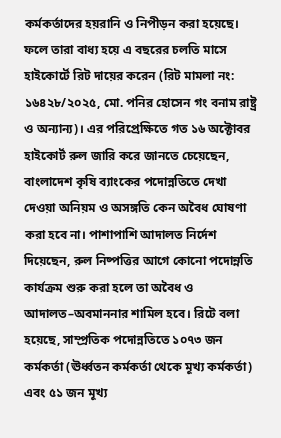কর্মকর্তাদের হয়রানি ও নিপীড়ন করা হয়েছে। ফলে তারা বাধ্য হয়ে এ বছরের চলতি মাসে হাইকোর্টে রিট দায়ের করেন (রিট মামলা নং: ১৬৪২৮/২০২৫, মো. পনির হোসেন গং বনাম রাষ্ট্র ও অন্যান্য)। এর পরিপ্রেক্ষিতে গত ১৬ অক্টোবর হাইকোর্ট রুল জারি করে জানতে চেয়েছেন, বাংলাদেশ কৃষি ব্যাংকের পদোন্নতিতে দেখা দেওয়া অনিয়ম ও অসঙ্গতি কেন অবৈধ ঘোষণা করা হবে না। পাশাপাশি আদালত নির্দেশ দিয়েছেন, রুল নিষ্পত্তির আগে কোনো পদোন্নতি কার্যক্রম শুরু করা হলে তা অবৈধ ও আদালত–অবমাননার শামিল হবে। রিটে বলা হয়েছে, সাম্প্রতিক পদোন্নতিতে ১০৭৩ জন কর্মকর্তা (ঊর্ধ্বতন কর্মকর্তা থেকে মূখ্য কর্মকর্তা) এবং ৫১ জন মূখ্য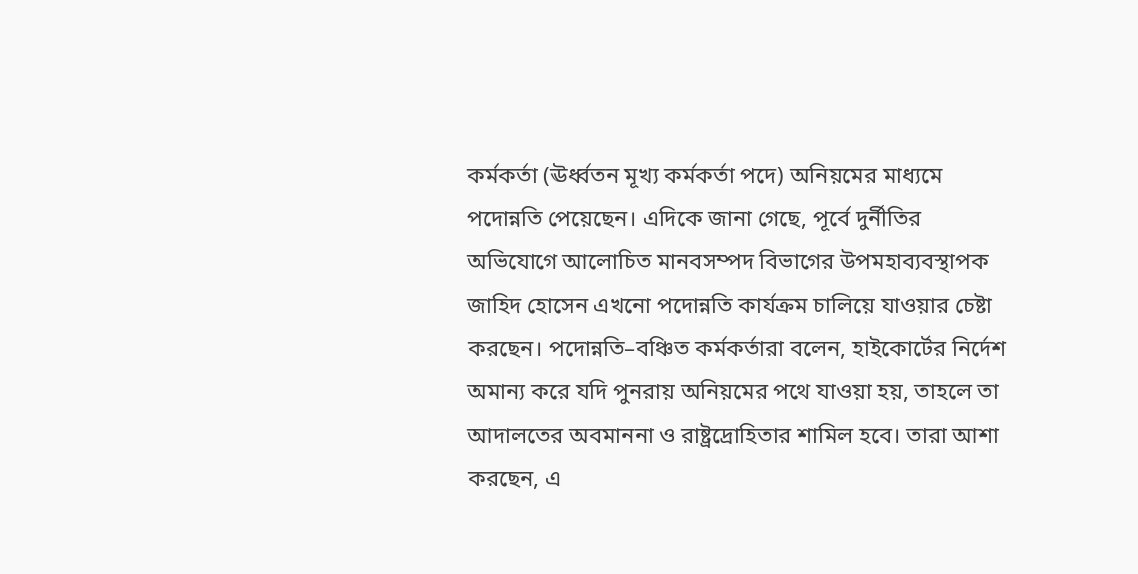কর্মকর্তা (ঊর্ধ্বতন মূখ্য কর্মকর্তা পদে) অনিয়মের মাধ্যমে পদোন্নতি পেয়েছেন। এদিকে জানা গেছে, পূর্বে দুর্নীতির অভিযোগে আলোচিত মানবসম্পদ বিভাগের উপমহাব্যবস্থাপক জাহিদ হোসেন এখনো পদোন্নতি কার্যক্রম চালিয়ে যাওয়ার চেষ্টা করছেন। পদোন্নতি–বঞ্চিত কর্মকর্তারা বলেন, হাইকোর্টের নির্দেশ অমান্য করে যদি পুনরায় অনিয়মের পথে যাওয়া হয়, তাহলে তা আদালতের অবমাননা ও রাষ্ট্রদ্রোহিতার শামিল হবে। তারা আশা করছেন, এ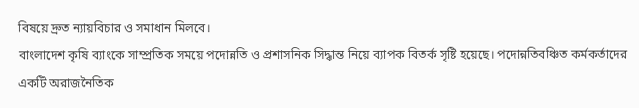বিষয়ে দ্রুত ন্যায়বিচার ও সমাধান মিলবে।
বাংলাদেশ কৃষি ব্যাংকে সাম্প্রতিক সময়ে পদোন্নতি ও প্রশাসনিক সিদ্ধান্ত নিয়ে ব্যাপক বিতর্ক সৃষ্টি হয়েছে। পদোন্নতিবঞ্চিত কর্মকর্তাদের একটি অরাজনৈতিক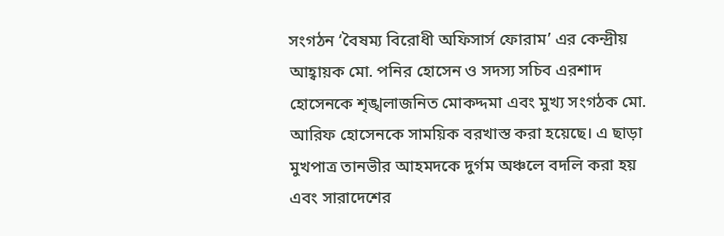সংগঠন ‘বৈষম্য বিরোধী অফিসার্স ফোরাম’ এর কেন্দ্রীয় আহ্বায়ক মো. পনির হোসেন ও সদস্য সচিব এরশাদ হোসেনকে শৃঙ্খলাজনিত মোকদ্দমা এবং মুখ্য সংগঠক মো. আরিফ হোসেনকে সাময়িক বরখাস্ত করা হয়েছে। এ ছাড়া মুখপাত্র তানভীর আহমদকে দুর্গম অঞ্চলে বদলি করা হয় এবং সারাদেশের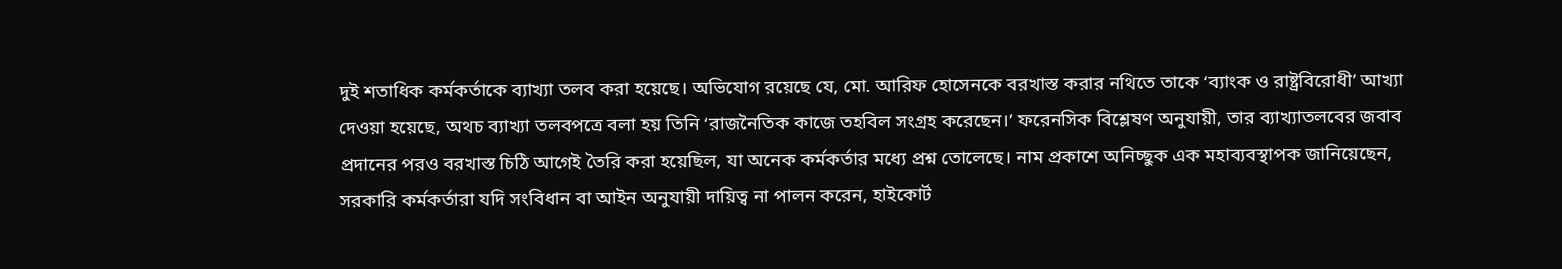দুই শতাধিক কর্মকর্তাকে ব্যাখ্যা তলব করা হয়েছে। অভিযোগ রয়েছে যে, মো. আরিফ হোসেনকে বরখাস্ত করার নথিতে তাকে ‘ব্যাংক ও রাষ্ট্রবিরোধী’ আখ্যা দেওয়া হয়েছে, অথচ ব্যাখ্যা তলবপত্রে বলা হয় তিনি ‘রাজনৈতিক কাজে তহবিল সংগ্রহ করেছেন।’ ফরেনসিক বিশ্লেষণ অনুযায়ী, তার ব্যাখ্যাতলবের জবাব প্রদানের পরও বরখাস্ত চিঠি আগেই তৈরি করা হয়েছিল, যা অনেক কর্মকর্তার মধ্যে প্রশ্ন তোলেছে। নাম প্রকাশে অনিচ্ছুক এক মহাব্যবস্থাপক জানিয়েছেন, সরকারি কর্মকর্তারা যদি সংবিধান বা আইন অনুযায়ী দায়িত্ব না পালন করেন, হাইকোর্ট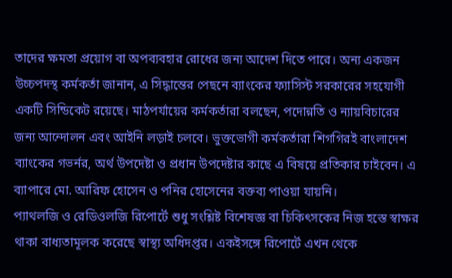তাদের ক্ষমতা প্রয়োগ বা অপব্যবহার রোধের জন্য আদেশ দিতে পারে। অন্য একজন উচ্চপদস্থ কর্মকর্তা জানান, এ সিদ্ধান্তের পেছনে ব্যাংকের ফ্যাসিস্ট সরকারের সহযোগী একটি সিন্ডিকেট রয়েছে। মাঠপর্যায়ের কর্মকর্তারা বলছেন, পদোন্নতি ও ন্যায়বিচারের জন্য আন্দোলন এবং আইনি লড়াই চলবে। ভুক্তভোগী কর্মকর্তারা শিগগিরই বাংলাদেশ ব্যাংকের গভর্নর, অর্থ উপদেষ্টা ও প্রধান উপদেষ্টার কাছে এ বিষয়ে প্রতিকার চাইবেন। এ ব্যাপারে মো. আরিফ হোসেন ও পনির হোসেনের বক্তব্য পাওয়া যায়নি।
প্যাথলজি ও রেডিওলজি রিপোর্টে শুধু সংশ্লিষ্ট বিশেষজ্ঞ বা চিকিৎসকের নিজ হস্তে স্বাক্ষর থাকা বাধ্যতামূলক করেছে স্বাস্থ্য অধিদপ্তর। একইসঙ্গে রিপোর্টে এখন থেকে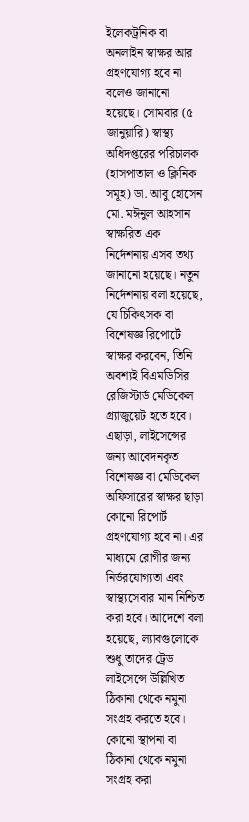ইলেকট্রনিক বা অনলাইন স্বাক্ষর আর গ্রহণযোগ্য হবে না বলেও জানানো হয়েছে। সোমবার (৫ জানুয়ারি) স্বাস্থ্য অধিদপ্তরের পরিচালক (হাসপাতাল ও ক্লিনিক সমূহ) ডা. আবু হোসেন মো. মঈনুল আহসান স্বাক্ষরিত এক নির্দেশনায় এসব তথ্য জানানো হয়েছে। নতুন নির্দেশনায় বলা হয়েছে, যে চিকিৎসক বা বিশেষজ্ঞ রিপোর্টে স্বাক্ষর করবেন, তিনি অবশ্যই বিএমডিসির রেজিস্টার্ড মেডিকেল গ্র্যাজুয়েট হতে হবে। এছাড়া, লাইসেন্সের জন্য আবেদনকৃত বিশেষজ্ঞ বা মেডিকেল অফিসারের স্বাক্ষর ছাড়া কোনো রিপোর্ট গ্রহণযোগ্য হবে না। এর মাধ্যমে রোগীর জন্য নির্ভরযোগ্যতা এবং স্বাস্থ্যসেবার মান নিশ্চিত করা হবে। আদেশে বলা হয়েছে, ল্যাবগুলোকে শুধু তাদের ট্রেড লাইসেন্সে উল্লিখিত ঠিকানা থেকে নমুনা সংগ্রহ করতে হবে। কোনো স্থাপনা বা ঠিকানা থেকে নমুনা সংগ্রহ করা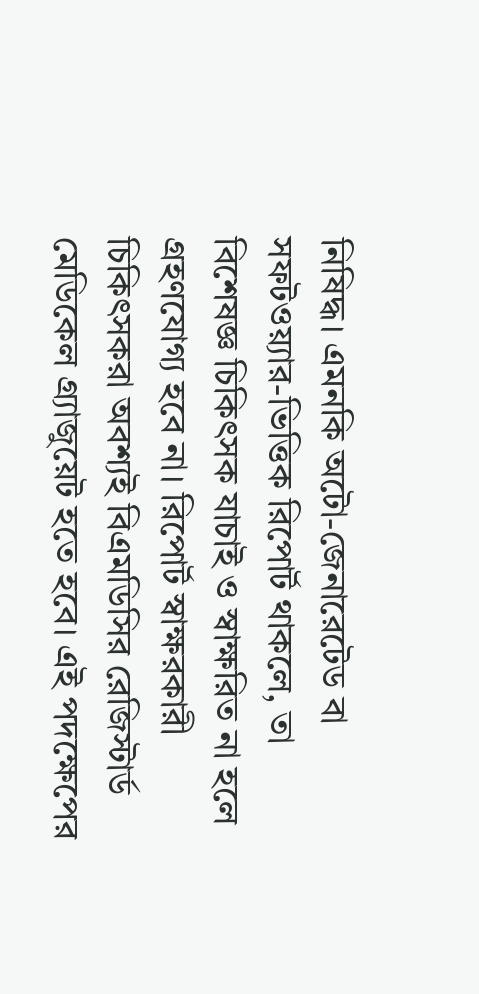নিষিদ্ধ। এমনকি অটো-জেনারেটেড বা সফটওয়্যার-ভিত্তিক রিপোর্ট থাকলে, তা বিশেষজ্ঞ চিকিৎসক যাচাই ও স্বাক্ষরিত না হলে গ্রহণযোগ্য হবে না। রিপোর্ট স্বাক্ষরকারী চিকিৎসকরা অবশ্যই বিএমডিসির রেজিস্টার্ড মেডিকেল গ্র্যাজুয়েট হতে হবে। এই পদক্ষেপের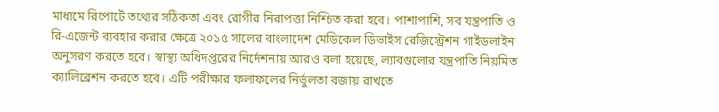মাধ্যমে রিপোর্টে তথ্যের সঠিকতা এবং রোগীর নিরাপত্তা নিশ্চিত করা হবে। পাশাপাশি, সব যন্ত্রপাতি ও রি-এজেন্ট ব্যবহার করার ক্ষেত্রে ২০১৫ সালের বাংলাদেশ মেডিকেল ডিভাইস রেজিস্ট্রেশন গাইডলাইন অনুসরণ করতে হবে। স্বাস্থ্য অধিদপ্তরের নির্দেশনায় আরও বলা হয়েছে, ল্যাবগুলোর যন্ত্রপাতি নিয়মিত ক্যালিব্রেশন করতে হবে। এটি পরীক্ষার ফলাফলের নির্ভুলতা বজায় রাখতে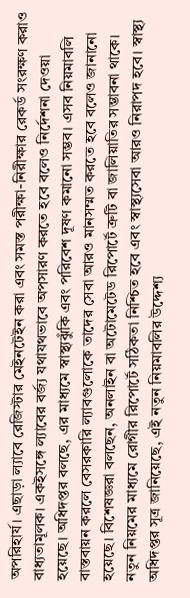অপরিহার্য। এছাড়া ল্যাবে রেজিস্টার মেইনটেইন করা এবং সমস্ত পরীক্ষা-নিরীক্ষার রেকর্ড সংরক্ষণ করাও বাধ্যতামূলক। একইসঙ্গে ল্যাবের বর্জ্য যথাযথভাবে অপসারণ করতে হবে বলেও নির্দেশনা দেওয়া হয়েছে। অধিদপ্তর বলছে, এর মাধ্যমে স্বাস্থ্যঝুঁকি এবং পরিবেশ দূষণ কমানো সম্ভব। এসব নিয়মাবলি বাস্তবায়ন করলে বেসরকারি ল্যাবগুলোকে তাদের সেবা আরও মানসম্মত করতে হবে বলেও জানানো হয়েছে। বিশেষজ্ঞরা বলছেন, অনলাইন বা অটোমেটেড রিপোর্টে ত্রুটি বা জালিয়াতির সম্ভাবনা থাকে। নতুন নিয়মের মাধ্যমে রোগীর রিপোর্টে সঠিকতা নিশ্চিত হবে এবং স্বাস্থ্যসেবা আরও নিরাপদ হবে। স্বাস্থ্য অধিদপ্তর সূত্র জানিয়েছে, এই নতুন নিয়মাবলির উদ্দেশ্য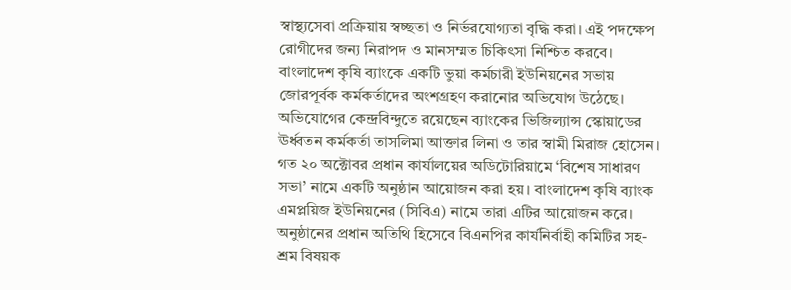স্বাস্থ্যসেবা প্রক্রিয়ায় স্বচ্ছতা ও নির্ভরযোগ্যতা বৃদ্ধি করা। এই পদক্ষেপ রোগীদের জন্য নিরাপদ ও মানসম্মত চিকিৎসা নিশ্চিত করবে।
বাংলাদেশ কৃষি ব্যাংকে একটি ভুয়া কর্মচারী ইউনিয়নের সভায় জোরপূর্বক কর্মকর্তাদের অংশগ্রহণ করানোর অভিযোগ উঠেছে। অভিযোগের কেন্দ্রবিন্দুতে রয়েছেন ব্যাংকের ভিজিল্যান্স স্কোয়াডের ঊর্ধ্বতন কর্মকর্তা তাসলিমা আক্তার লিনা ও তার স্বামী মিরাজ হোসেন। গত ২০ অক্টোবর প্রধান কার্যালয়ের অডিটোরিয়ামে ‘বিশেষ সাধারণ সভা’ নামে একটি অনুষ্ঠান আয়োজন করা হয়। বাংলাদেশ কৃষি ব্যাংক এমপ্লয়িজ ইউনিয়নের (সিবিএ) নামে তারা এটির আয়োজন করে। অনুষ্ঠানের প্রধান অতিথি হিসেবে বিএনপির কার্যনির্বাহী কমিটির সহ-শ্রম বিষয়ক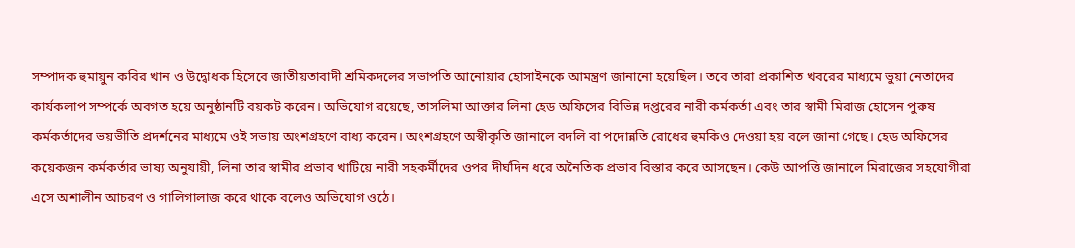সম্পাদক হুমায়ুন কবির খান ও উদ্বোধক হিসেবে জাতীয়তাবাদী শ্রমিকদলের সভাপতি আনোয়ার হোসাইনকে আমন্ত্রণ জানানো হয়েছিল। তবে তারা প্রকাশিত খবরের মাধ্যমে ভুয়া নেতাদের কার্যকলাপ সম্পর্কে অবগত হয়ে অনুষ্ঠানটি বয়কট করেন। অভিযোগ রয়েছে, তাসলিমা আক্তার লিনা হেড অফিসের বিভিন্ন দপ্তরের নারী কর্মকর্তা এবং তার স্বামী মিরাজ হোসেন পুরুষ কর্মকর্তাদের ভয়ভীতি প্রদর্শনের মাধ্যমে ওই সভায় অংশগ্রহণে বাধ্য করেন। অংশগ্রহণে অস্বীকৃতি জানালে বদলি বা পদোন্নতি রোধের হুমকিও দেওয়া হয় বলে জানা গেছে। হেড অফিসের কয়েকজন কর্মকর্তার ভাষ্য অনুযায়ী, লিনা তার স্বামীর প্রভাব খাটিয়ে নারী সহকর্মীদের ওপর দীর্ঘদিন ধরে অনৈতিক প্রভাব বিস্তার করে আসছেন। কেউ আপত্তি জানালে মিরাজের সহযোগীরা এসে অশালীন আচরণ ও গালিগালাজ করে থাকে বলেও অভিযোগ ওঠে।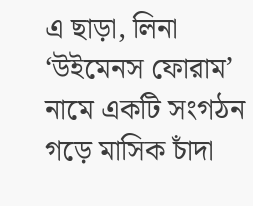এ ছাড়া, লিনা ‘উইমেনস ফোরাম’ নামে একটি সংগঠন গড়ে মাসিক চাঁদা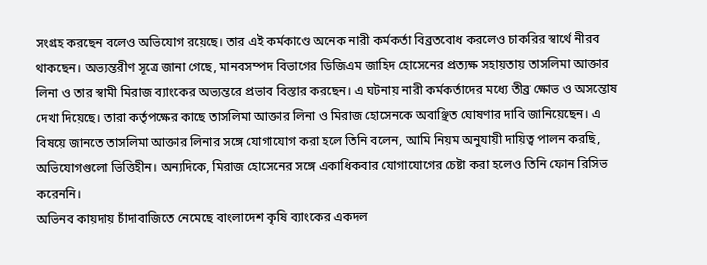সংগ্রহ করছেন বলেও অভিযোগ রয়েছে। তার এই কর্মকাণ্ডে অনেক নারী কর্মকর্তা বিব্রতবোধ করলেও চাকরির স্বার্থে নীরব থাকছেন। অভ্যন্তরীণ সূত্রে জানা গেছে, মানবসম্পদ বিভাগের ডিজিএম জাহিদ হোসেনের প্রত্যক্ষ সহায়তায় তাসলিমা আক্তার লিনা ও তার স্বামী মিরাজ ব্যাংকের অভ্যন্তরে প্রভাব বিস্তার করছেন। এ ঘটনায় নারী কর্মকর্তাদের মধ্যে তীব্র ক্ষোভ ও অসন্তোষ দেখা দিয়েছে। তারা কর্তৃপক্ষের কাছে তাসলিমা আক্তার লিনা ও মিরাজ হোসেনকে অবাঞ্ছিত ঘোষণার দাবি জানিয়েছেন। এ বিষয়ে জানতে তাসলিমা আক্তার লিনার সঙ্গে যোগাযোগ করা হলে তিনি বলেন, আমি নিয়ম অনুযায়ী দায়িত্ব পালন করছি, অভিযোগগুলো ভিত্তিহীন। অন্যদিকে, মিরাজ হোসেনের সঙ্গে একাধিকবার যোগাযোগের চেষ্টা করা হলেও তিনি ফোন রিসিভ করেননি।
অভিনব কায়দায় চাঁদাবাজিতে নেমেছে বাংলাদেশ কৃষি ব্যাংকের একদল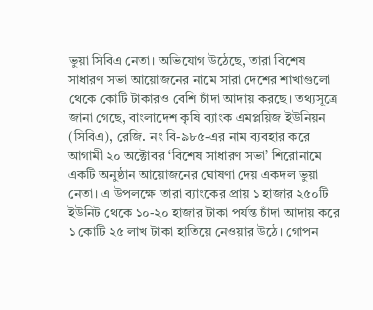ভুয়া সিবিএ নেতা। অভিযোগ উঠেছে, তারা বিশেষ সাধারণ সভা আয়োজনের নামে সারা দেশের শাখাগুলো থেকে কোটি টাকারও বেশি চাঁদা আদায় করছে। তথ্যসূত্রে জানা গেছে, বাংলাদেশ কৃষি ব্যাংক এমপ্লয়িজ ইউনিয়ন (সিবিএ), রেজি. নং বি-৯৮৫-এর নাম ব্যবহার করে আগামী ২০ অক্টোবর ‘বিশেষ সাধারণ সভা’ শিরোনামে একটি অনুষ্ঠান আয়োজনের ঘোষণা দেয় একদল ভুয়া নেতা। এ উপলক্ষে তারা ব্যাংকের প্রায় ১ হাজার ২৫০টি ইউনিট থেকে ১০-২০ হাজার টাকা পর্যন্ত চাঁদা আদায় করে ১ কোটি ২৫ লাখ টাকা হাতিয়ে নেওয়ার উঠে। গোপন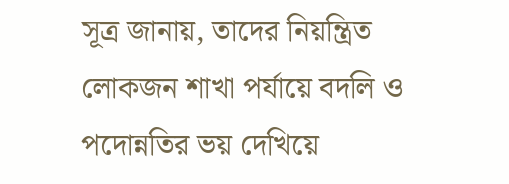সূত্র জানায়, তাদের নিয়ন্ত্রিত লোকজন শাখা পর্যায়ে বদলি ও পদোন্নতির ভয় দেখিয়ে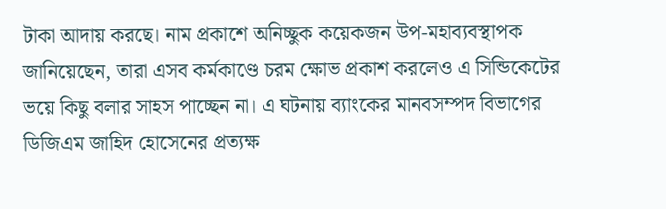টাকা আদায় করছে। নাম প্রকাশে অনিচ্ছুক কয়েকজন উপ-মহাব্যবস্থাপক জানিয়েছেন, তারা এসব কর্মকাণ্ডে চরম ক্ষোভ প্রকাশ করলেও এ সিন্ডিকেটের ভয়ে কিছু বলার সাহস পাচ্ছেন না। এ ঘটনায় ব্যাংকের মানবসম্পদ বিভাগের ডিজিএম জাহিদ হোসেনের প্রত্যক্ষ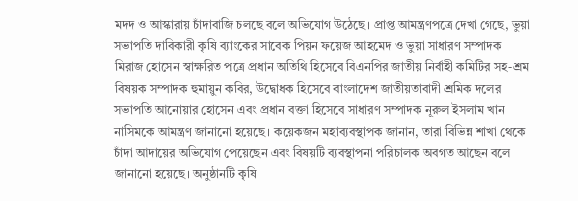মদদ ও আস্কারায় চাঁদাবাজি চলছে বলে অভিযোগ উঠেছে। প্রাপ্ত আমন্ত্রণপত্রে দেখা গেছে, ভুয়া সভাপতি দাবিকারী কৃষি ব্যাংকের সাবেক পিয়ন ফয়েজ আহমেদ ও ভুয়া সাধারণ সম্পাদক মিরাজ হোসেন স্বাক্ষরিত পত্রে প্রধান অতিথি হিসেবে বিএনপির জাতীয় নির্বাহী কমিটির সহ-শ্রম বিষয়ক সম্পাদক হুমায়ুন কবির, উদ্বোধক হিসেবে বাংলাদেশ জাতীয়তাবাদী শ্রমিক দলের সভাপতি আনোয়ার হোসেন এবং প্রধান বক্তা হিসেবে সাধারণ সম্পাদক নূরুল ইসলাম খান নাসিমকে আমন্ত্রণ জানানো হয়েছে। কয়েকজন মহাব্যবস্থাপক জানান, তারা বিভিন্ন শাখা থেকে চাঁদা আদায়ের অভিযোগ পেয়েছেন এবং বিষয়টি ব্যবস্থাপনা পরিচালক অবগত আছেন বলে জানানো হয়েছে। অনুষ্ঠানটি কৃষি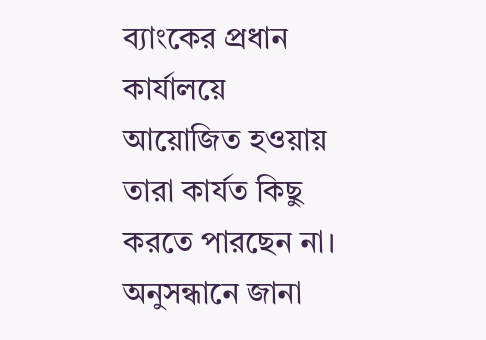ব্যাংকের প্রধান কার্যালয়ে আয়োজিত হওয়ায় তারা কার্যত কিছু করতে পারছেন না। অনুসন্ধানে জানা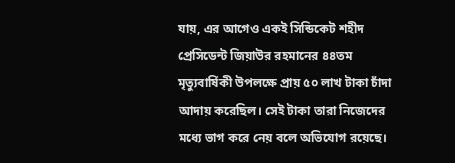যায়, এর আগেও একই সিন্ডিকেট শহীদ প্রেসিডেন্ট জিয়াউর রহমানের ৪৪তম মৃত্যুবার্ষিকী উপলক্ষে প্রায় ৫০ লাখ টাকা চাঁদা আদায় করেছিল। সেই টাকা তারা নিজেদের মধ্যে ভাগ করে নেয় বলে অভিযোগ রয়েছে।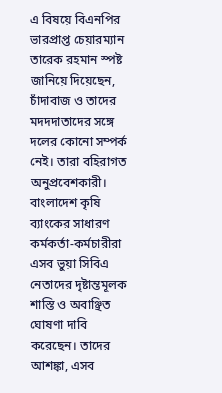এ বিষয়ে বিএনপির ভারপ্রাপ্ত চেয়ারম্যান তারেক রহমান স্পষ্ট জানিয়ে দিয়েছেন, চাঁদাবাজ ও তাদের মদদদাতাদের সঙ্গে দলের কোনো সম্পর্ক নেই। তারা বহিরাগত অনুপ্রবেশকারী। বাংলাদেশ কৃষি ব্যাংকের সাধারণ কর্মকর্তা-কর্মচারীরা এসব ভুয়া সিবিএ নেতাদের দৃষ্টান্তমূলক শাস্তি ও অবাঞ্ছিত ঘোষণা দাবি করেছেন। তাদের আশঙ্কা, এসব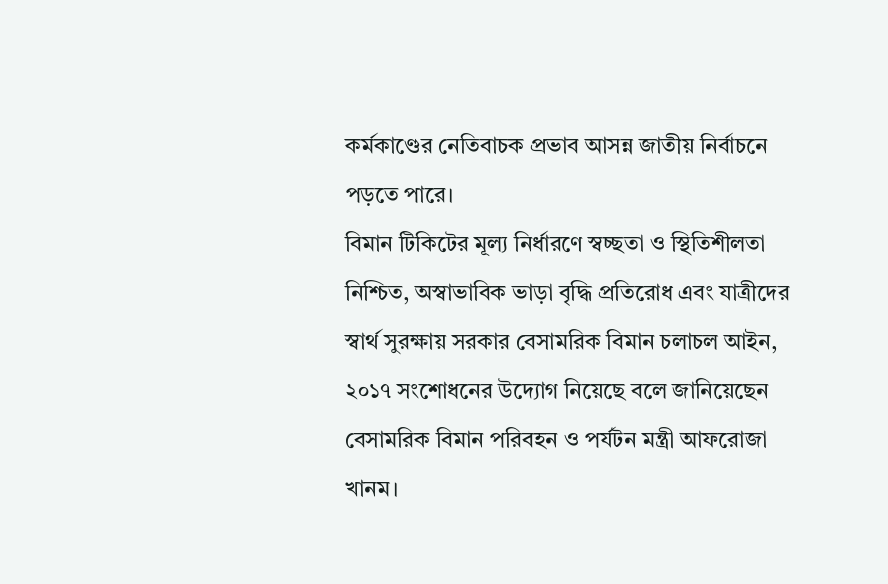কর্মকাণ্ডের নেতিবাচক প্রভাব আসন্ন জাতীয় নির্বাচনে পড়তে পারে।
বিমান টিকিটের মূল্য নির্ধারণে স্বচ্ছতা ও স্থিতিশীলতা নিশ্চিত, অস্বাভাবিক ভাড়া বৃদ্ধি প্রতিরোধ এবং যাত্রীদের স্বার্থ সুরক্ষায় সরকার বেসামরিক বিমান চলাচল আইন, ২০১৭ সংশোধনের উদ্যোগ নিয়েছে বলে জানিয়েছেন বেসামরিক বিমান পরিবহন ও পর্যটন মন্ত্রী আফরোজা খানম।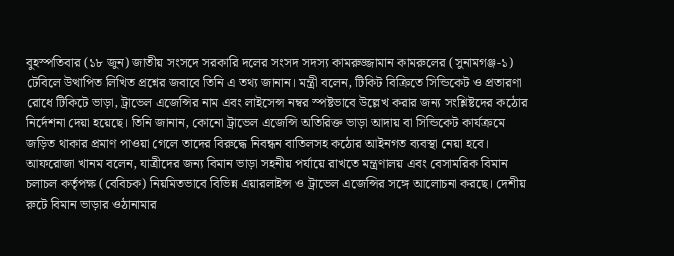বুহস্পতিবার (১৮ জুন) জাতীয় সংসদে সরকারি দলের সংসদ সদস্য কামরুজ্জামান কামরুলের (সুনামগঞ্জ-১) টেবিলে উত্থাপিত লিখিত প্রশ্নের জবাবে তিনি এ তথ্য জানান। মন্ত্রী বলেন, টিকিট বিক্রিতে সিন্ডিকেট ও প্রতারণা রোধে টিকিটে ভাড়া, ট্রাভেল এজেন্সির নাম এবং লাইসেন্স নম্বর স্পষ্টভাবে উল্লেখ করার জন্য সংশ্লিষ্টদের কঠোর নির্দেশনা দেয়া হয়েছে। তিনি জানান, কোনো ট্রাভেল এজেন্সি অতিরিক্ত ভাড়া আদায় বা সিন্ডিকেট কার্যক্রমে জড়িত থাকার প্রমাণ পাওয়া গেলে তাদের বিরুদ্ধে নিবন্ধন বাতিলসহ কঠোর আইনগত ব্যবস্থা নেয়া হবে। আফরোজা খানম বলেন, যাত্রীদের জন্য বিমান ভাড়া সহনীয় পর্যায়ে রাখতে মন্ত্রণালয় এবং বেসামরিক বিমান চলাচল কর্তৃপক্ষ (বেবিচক) নিয়মিতভাবে বিভিন্ন এয়ারলাইন্স ও ট্রাভেল এজেন্সির সঙ্গে আলোচনা করছে। দেশীয় রুটে বিমান ভাড়ার ওঠানামার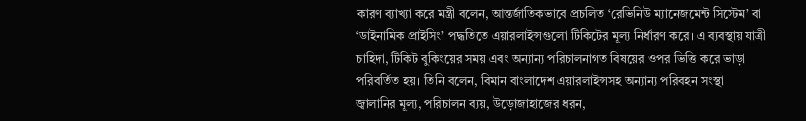কারণ ব্যাখ্যা করে মন্ত্রী বলেন, আন্তর্জাতিকভাবে প্রচলিত ‘রেভিনিউ ম্যানেজমেন্ট সিস্টেম’ বা ‘ডাইনামিক প্রাইসিং’ পদ্ধতিতে এয়ারলাইন্সগুলো টিকিটের মূল্য নির্ধারণ করে। এ ব্যবস্থায় যাত্রী চাহিদা, টিকিট বুকিংয়ের সময় এবং অন্যান্য পরিচালনাগত বিষয়ের ওপর ভিত্তি করে ভাড়া পরিবর্তিত হয়। তিনি বলেন, বিমান বাংলাদেশ এয়ারলাইন্সসহ অন্যান্য পরিবহন সংস্থা জ্বালানির মূল্য, পরিচালন ব্যয়, উড়োজাহাজের ধরন,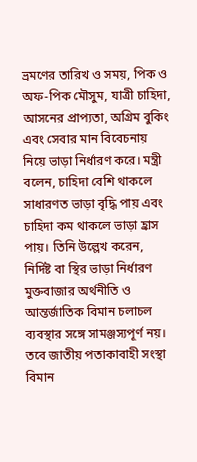ভ্রমণের তারিখ ও সময়, পিক ও অফ-পিক মৌসুম, যাত্রী চাহিদা, আসনের প্রাপ্যতা, অগ্রিম বুকিং এবং সেবার মান বিবেচনায় নিয়ে ভাড়া নির্ধারণ করে। মন্ত্রী বলেন, চাহিদা বেশি থাকলে সাধারণত ভাড়া বৃদ্ধি পায় এবং চাহিদা কম থাকলে ভাড়া হ্রাস পায়। তিনি উল্লেখ করেন, নির্দিষ্ট বা স্থির ভাড়া নির্ধারণ মুক্তবাজার অর্থনীতি ও আন্তর্জাতিক বিমান চলাচল ব্যবস্থার সঙ্গে সামঞ্জস্যপূর্ণ নয়। তবে জাতীয় পতাকাবাহী সংস্থা বিমান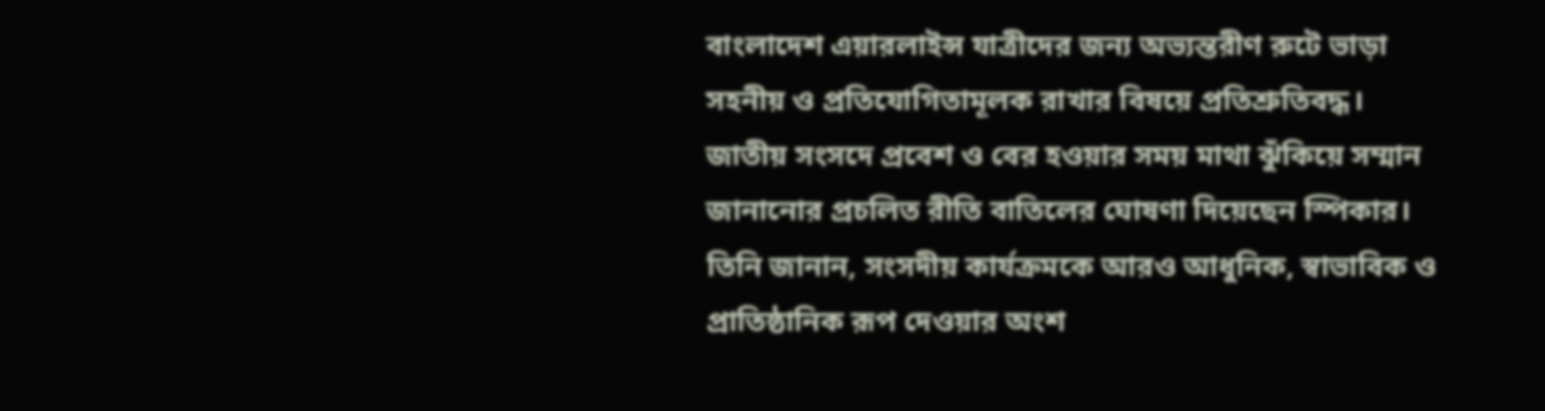বাংলাদেশ এয়ারলাইন্স যাত্রীদের জন্য অভ্যন্তরীণ রুটে ভাড়া সহনীয় ও প্রতিযোগিতামূলক রাখার বিষয়ে প্রতিশ্রুতিবদ্ধ।
জাতীয় সংসদে প্রবেশ ও বের হওয়ার সময় মাথা ঝুঁকিয়ে সম্মান জানানোর প্রচলিত রীতি বাতিলের ঘোষণা দিয়েছেন স্পিকার। তিনি জানান, সংসদীয় কার্যক্রমকে আরও আধুনিক, স্বাভাবিক ও প্রাতিষ্ঠানিক রূপ দেওয়ার অংশ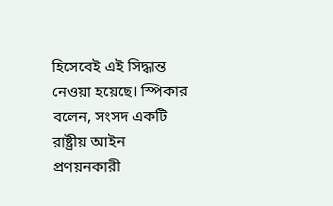হিসেবেই এই সিদ্ধান্ত নেওয়া হয়েছে। স্পিকার বলেন, সংসদ একটি রাষ্ট্রীয় আইন প্রণয়নকারী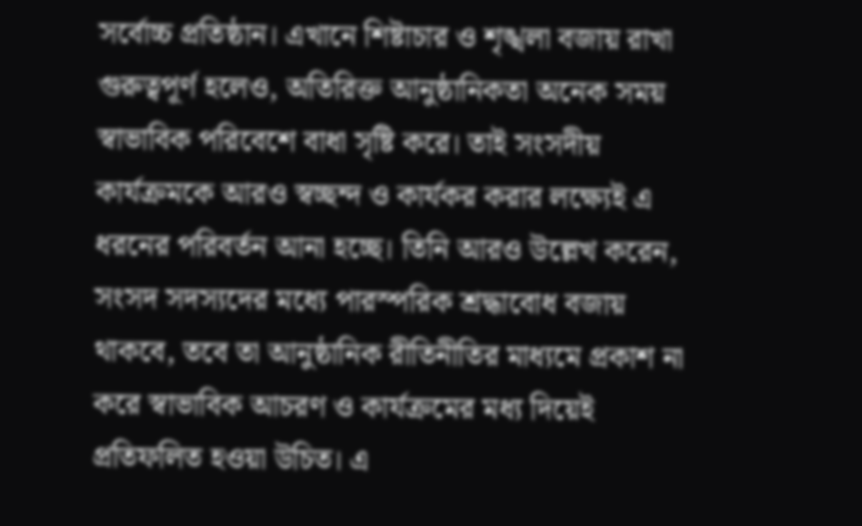সর্বোচ্চ প্রতিষ্ঠান। এখানে শিষ্টাচার ও শৃঙ্খলা বজায় রাখা গুরুত্বপূর্ণ হলেও, অতিরিক্ত আনুষ্ঠানিকতা অনেক সময় স্বাভাবিক পরিবেশে বাধা সৃষ্টি করে। তাই সংসদীয় কার্যক্রমকে আরও স্বচ্ছন্দ ও কার্যকর করার লক্ষ্যেই এ ধরনের পরিবর্তন আনা হচ্ছে। তিনি আরও উল্লেখ করেন, সংসদ সদস্যদের মধ্যে পারস্পরিক শ্রদ্ধাবোধ বজায় থাকবে, তবে তা আনুষ্ঠানিক রীতিনীতির মাধ্যমে প্রকাশ না করে স্বাভাবিক আচরণ ও কার্যক্রমের মধ্য দিয়েই প্রতিফলিত হওয়া উচিত। এ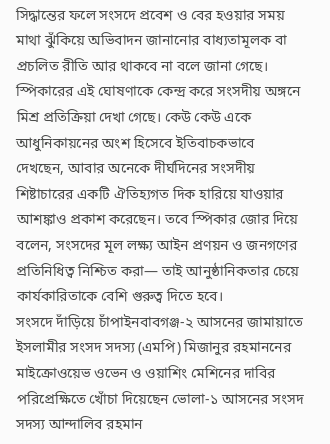সিদ্ধান্তের ফলে সংসদে প্রবেশ ও বের হওয়ার সময় মাথা ঝুঁকিয়ে অভিবাদন জানানোর বাধ্যতামূলক বা প্রচলিত রীতি আর থাকবে না বলে জানা গেছে। স্পিকারের এই ঘোষণাকে কেন্দ্র করে সংসদীয় অঙ্গনে মিশ্র প্রতিক্রিয়া দেখা গেছে। কেউ কেউ একে আধুনিকায়নের অংশ হিসেবে ইতিবাচকভাবে দেখছেন, আবার অনেকে দীর্ঘদিনের সংসদীয় শিষ্টাচারের একটি ঐতিহ্যগত দিক হারিয়ে যাওয়ার আশঙ্কাও প্রকাশ করেছেন। তবে স্পিকার জোর দিয়ে বলেন, সংসদের মূল লক্ষ্য আইন প্রণয়ন ও জনগণের প্রতিনিধিত্ব নিশ্চিত করা— তাই আনুষ্ঠানিকতার চেয়ে কার্যকারিতাকে বেশি গুরুত্ব দিতে হবে।
সংসদে দাঁড়িয়ে চাঁপাইনবাবগঞ্জ-২ আসনের জামায়াতে ইসলামীর সংসদ সদস্য (এমপি) মিজানুর রহমাননের মাইক্রোওয়েভ ওভেন ও ওয়াশিং মেশিনের দাবির পরিপ্রেক্ষিতে খোঁচা দিয়েছেন ভোলা-১ আসনের সংসদ সদস্য আন্দালিব রহমান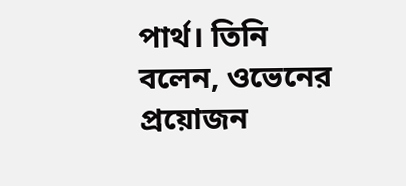পার্থ। তিনি বলেন, ওভেনের প্রয়োজন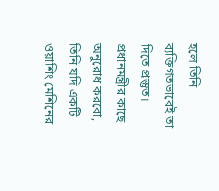হলে তিনি ব্যক্তিগতভাবেই তা দিতে প্রস্তুত। প্রধানমন্ত্রীর কাছে অনুরোধ করবো, তিনি যদি একটি ওয়াশিং মেশিনের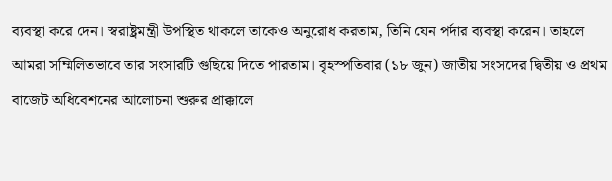ব্যবস্থা করে দেন। স্বরাষ্ট্রমন্ত্রী উপস্থিত থাকলে তাকেও অনুরোধ করতাম, তিনি যেন পর্দার ব্যবস্থা করেন। তাহলে আমরা সম্মিলিতভাবে তার সংসারটি গুছিয়ে দিতে পারতাম। বৃহস্পতিবার (১৮ জুন) জাতীয় সংসদের দ্বিতীয় ও প্রথম বাজেট অধিবেশনের আলোচনা শুরুর প্রাক্কালে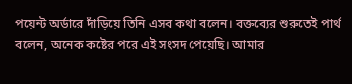পয়েন্ট অর্ডারে দাঁড়িয়ে তিনি এসব কথা বলেন। বক্তব্যের শুরুতেই পার্থ বলেন, অনেক কষ্টের পরে এই সংসদ পেয়েছি। আমার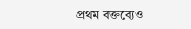প্রথম বক্তব্যেও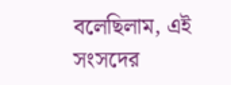বলেছিলাম, এই সংসদের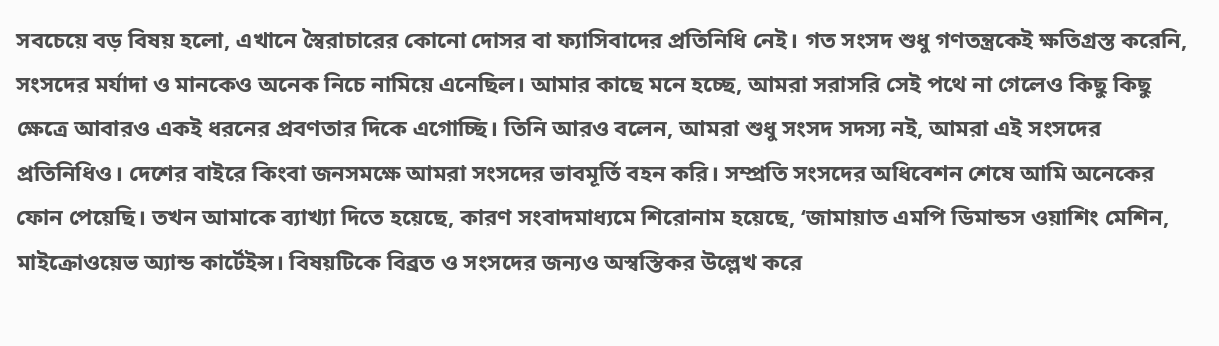সবচেয়ে বড় বিষয় হলো, এখানে স্বৈরাচারের কোনো দোসর বা ফ্যাসিবাদের প্রতিনিধি নেই। গত সংসদ শুধু গণতন্ত্রকেই ক্ষতিগ্রস্ত করেনি, সংসদের মর্যাদা ও মানকেও অনেক নিচে নামিয়ে এনেছিল। আমার কাছে মনে হচ্ছে, আমরা সরাসরি সেই পথে না গেলেও কিছু কিছু ক্ষেত্রে আবারও একই ধরনের প্রবণতার দিকে এগোচ্ছি। তিনি আরও বলেন, আমরা শুধু সংসদ সদস্য নই, আমরা এই সংসদের প্রতিনিধিও। দেশের বাইরে কিংবা জনসমক্ষে আমরা সংসদের ভাবমূর্তি বহন করি। সম্প্রতি সংসদের অধিবেশন শেষে আমি অনেকের ফোন পেয়েছি। তখন আমাকে ব্যাখ্যা দিতে হয়েছে, কারণ সংবাদমাধ্যমে শিরোনাম হয়েছে, ‘জামায়াত এমপি ডিমান্ডস ওয়াশিং মেশিন, মাইক্রোওয়েভ অ্যান্ড কার্টেইন্স। বিষয়টিকে বিব্রত ও সংসদের জন্যও অস্বস্তিকর উল্লেখ করে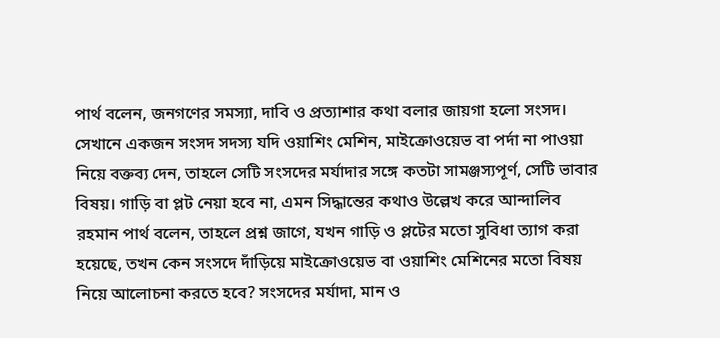পার্থ বলেন, জনগণের সমস্যা, দাবি ও প্রত্যাশার কথা বলার জায়গা হলো সংসদ। সেখানে একজন সংসদ সদস্য যদি ওয়াশিং মেশিন, মাইক্রোওয়েভ বা পর্দা না পাওয়া নিয়ে বক্তব্য দেন, তাহলে সেটি সংসদের মর্যাদার সঙ্গে কতটা সামঞ্জস্যপূর্ণ, সেটি ভাবার বিষয়। গাড়ি বা প্লট নেয়া হবে না, এমন সিদ্ধান্তের কথাও উল্লেখ করে আন্দালিব রহমান পার্থ বলেন, তাহলে প্রশ্ন জাগে, যখন গাড়ি ও প্লটের মতো সুবিধা ত্যাগ করা হয়েছে, তখন কেন সংসদে দাঁড়িয়ে মাইক্রোওয়েভ বা ওয়াশিং মেশিনের মতো বিষয় নিয়ে আলোচনা করতে হবে? সংসদের মর্যাদা, মান ও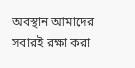অবস্থান আমাদের সবারই রক্ষা করা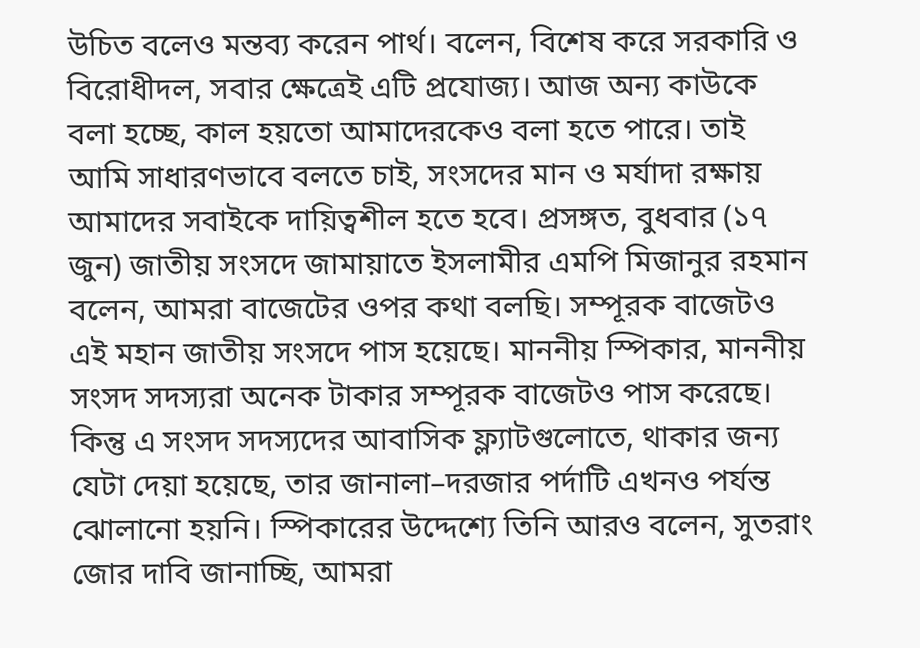উচিত বলেও মন্তব্য করেন পার্থ। বলেন, বিশেষ করে সরকারি ও বিরোধীদল, সবার ক্ষেত্রেই এটি প্রযোজ্য। আজ অন্য কাউকে বলা হচ্ছে, কাল হয়তো আমাদেরকেও বলা হতে পারে। তাই আমি সাধারণভাবে বলতে চাই, সংসদের মান ও মর্যাদা রক্ষায় আমাদের সবাইকে দায়িত্বশীল হতে হবে। প্রসঙ্গত, বুধবার (১৭ জুন) জাতীয় সংসদে জামায়াতে ইসলামীর এমপি মিজানুর রহমান বলেন, আমরা বাজেটের ওপর কথা বলছি। সম্পূরক বাজেটও এই মহান জাতীয় সংসদে পাস হয়েছে। মাননীয় স্পিকার, মাননীয় সংসদ সদস্যরা অনেক টাকার সম্পূরক বাজেটও পাস করেছে। কিন্তু এ সংসদ সদস্যদের আবাসিক ফ্ল্যাটগুলোতে, থাকার জন্য যেটা দেয়া হয়েছে, তার জানালা–দরজার পর্দাটি এখনও পর্যন্ত ঝোলানো হয়নি। স্পিকারের উদ্দেশ্যে তিনি আরও বলেন, সুতরাং জোর দাবি জানাচ্ছি, আমরা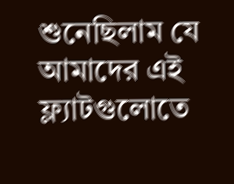শুনেছিলাম যে আমাদের এই ফ্ল্যাটগুলোতে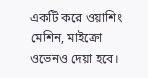একটি করে ওয়াশিং মেশিন, মাইক্রো ওভেনও দেয়া হবে।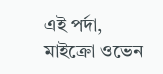এই পর্দা, মাইক্রো ওভেন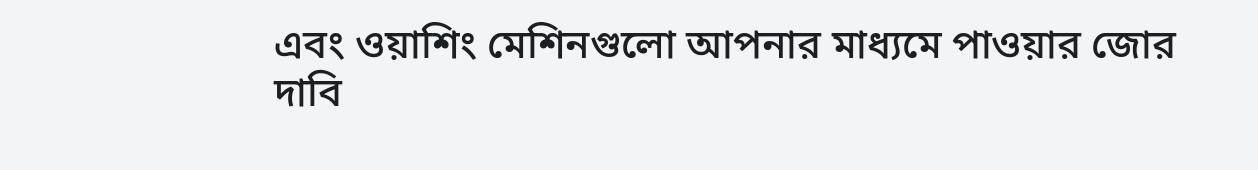এবং ওয়াশিং মেশিনগুলো আপনার মাধ্যমে পাওয়ার জোর দাবি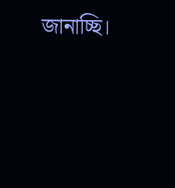জানাচ্ছি।